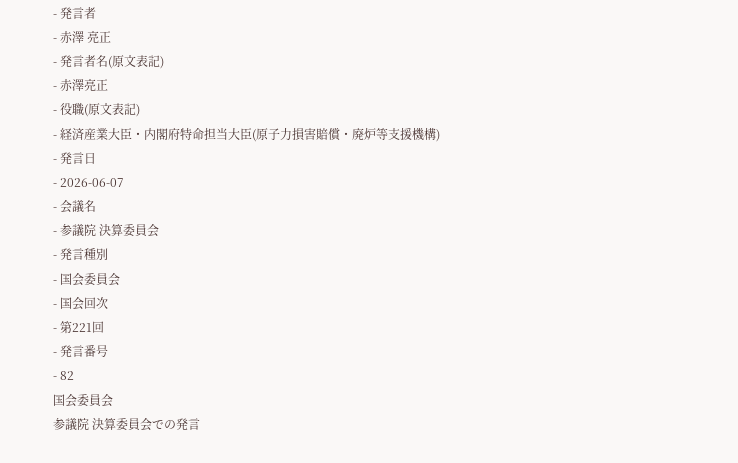- 発言者
- 赤澤 亮正
- 発言者名(原文表記)
- 赤澤亮正
- 役職(原文表記)
- 経済産業大臣・内閣府特命担当大臣(原子力損害賠償・廃炉等支援機構)
- 発言日
- 2026-06-07
- 会議名
- 参議院 決算委員会
- 発言種別
- 国会委員会
- 国会回次
- 第221回
- 発言番号
- 82
国会委員会
参議院 決算委員会での発言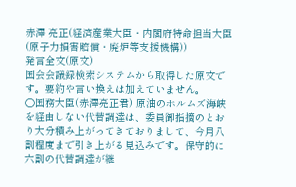赤澤 亮正(経済産業大臣・内閣府特命担当大臣(原子力損害賠償・廃炉等支援機構))
発言全文(原文)
国会会議録検索システムから取得した原文です。要約や言い換えは加えていません。
○国務大臣(赤澤亮正君) 原油のホルムズ海峡を経由しない代替調達は、委員御指摘のとおり大分積み上がってきておりまして、今月八割程度まで引き上がる見込みです。保守的に六割の代替調達が継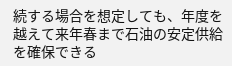続する場合を想定しても、年度を越えて来年春まで石油の安定供給を確保できる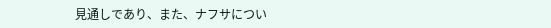見通しであり、また、ナフサについ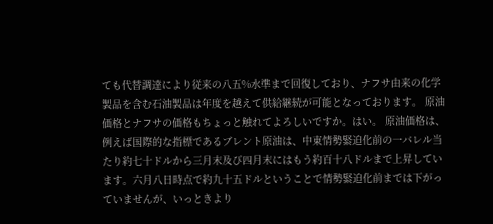ても代替調達により従来の八五%水準まで回復しており、ナフサ由来の化学製品を含む石油製品は年度を越えて供給継続が可能となっております。 原油価格とナフサの価格もちょっと触れてよろしいですか。はい。 原油価格は、例えば国際的な指標であるブレント原油は、中東情勢緊迫化前の一バレル当たり約七十ドルから三月末及び四月末にはもう約百十八ドルまで上昇しています。六月八日時点で約九十五ドルということで情勢緊迫化前までは下がっていませんが、いっときより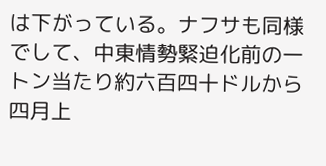は下がっている。ナフサも同様でして、中東情勢緊迫化前の一トン当たり約六百四十ドルから四月上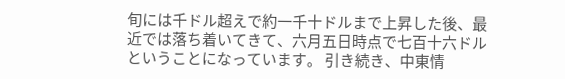旬には千ドル超えで約一千十ドルまで上昇した後、最近では落ち着いてきて、六月五日時点で七百十六ドルということになっています。 引き続き、中東情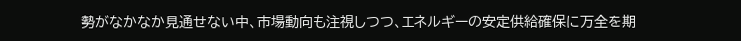勢がなかなか見通せない中、市場動向も注視しつつ、エネルギーの安定供給確保に万全を期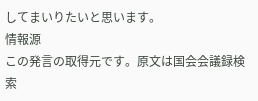してまいりたいと思います。
情報源
この発言の取得元です。原文は国会会議録検索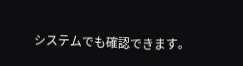システムでも確認できます。